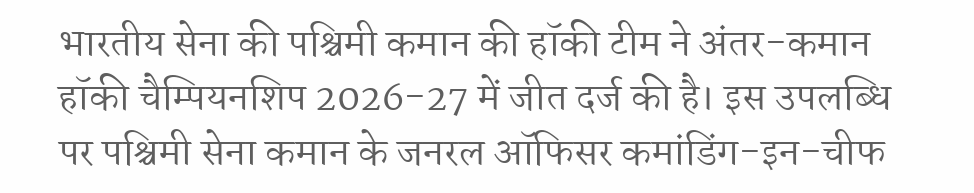भारतीय सेना की पश्चिमी कमान की हॉकी टीम ने अंतर-कमान हॉकी चैम्पियनशिप 2026-27 में जीत दर्ज की है। इस उपलब्धि पर पश्चिमी सेना कमान के जनरल ऑफिसर कमांडिंग-इन-चीफ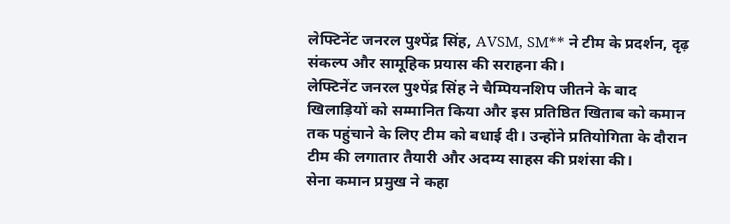लेफ्टिनेंट जनरल पुश्पेंद्र सिंह, AVSM, SM** ने टीम के प्रदर्शन, दृढ़ संकल्प और सामूहिक प्रयास की सराहना की।
लेफ्टिनेंट जनरल पुश्पेंद्र सिंह ने चैम्पियनशिप जीतने के बाद खिलाड़ियों को सम्मानित किया और इस प्रतिष्ठित खिताब को कमान तक पहुंचाने के लिए टीम को बधाई दी। उन्होंने प्रतियोगिता के दौरान टीम की लगातार तैयारी और अदम्य साहस की प्रशंसा की।
सेना कमान प्रमुख ने कहा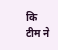कि टीम ने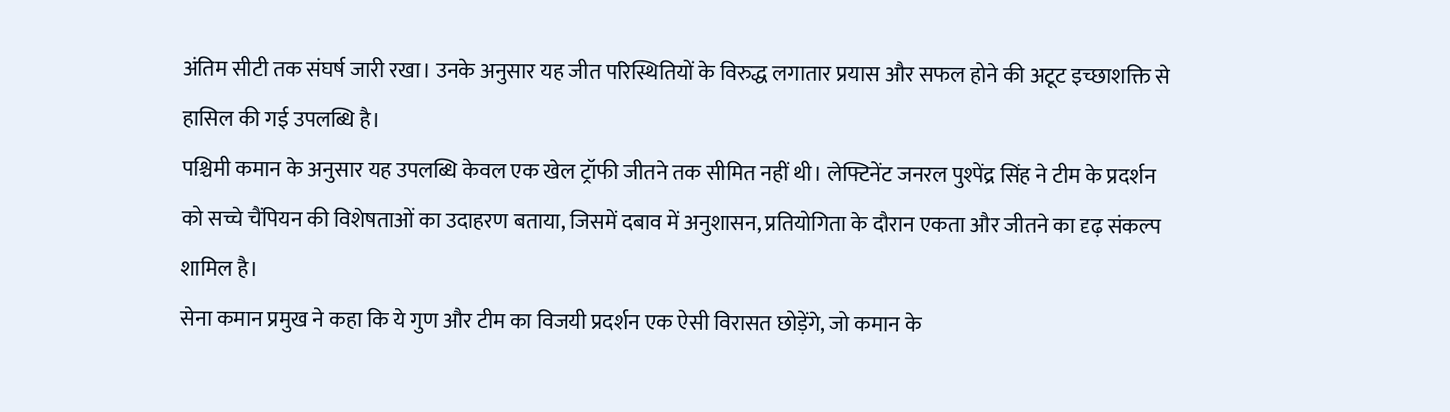अंतिम सीटी तक संघर्ष जारी रखा। उनके अनुसार यह जीत परिस्थितियों के विरुद्ध लगातार प्रयास और सफल होने की अटूट इच्छाशक्ति से हासिल की गई उपलब्धि है।
पश्चिमी कमान के अनुसार यह उपलब्धि केवल एक खेल ट्रॉफी जीतने तक सीमित नहीं थी। लेफ्टिनेंट जनरल पुश्पेंद्र सिंह ने टीम के प्रदर्शन को सच्चे चैंपियन की विशेषताओं का उदाहरण बताया, जिसमें दबाव में अनुशासन, प्रतियोगिता के दौरान एकता और जीतने का दृढ़ संकल्प शामिल है।
सेना कमान प्रमुख ने कहा कि ये गुण और टीम का विजयी प्रदर्शन एक ऐसी विरासत छोड़ेंगे, जो कमान के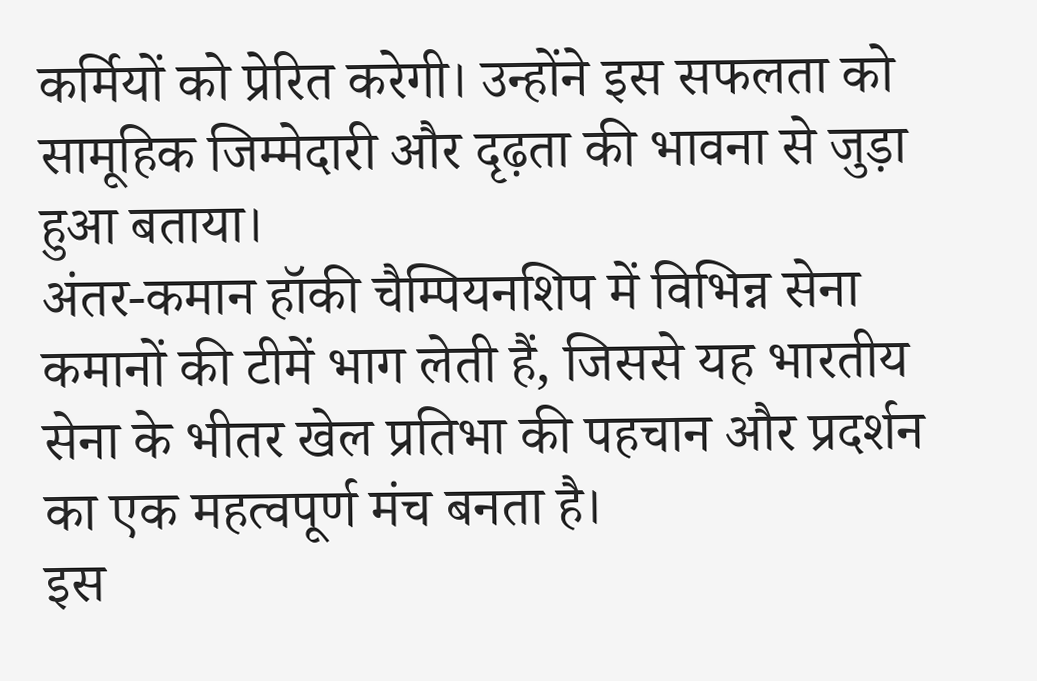कर्मियों को प्रेरित करेगी। उन्होंने इस सफलता को सामूहिक जिम्मेदारी और दृढ़ता की भावना से जुड़ा हुआ बताया।
अंतर-कमान हॉकी चैम्पियनशिप में विभिन्न सेना कमानों की टीमें भाग लेती हैं, जिससे यह भारतीय सेना के भीतर खेल प्रतिभा की पहचान और प्रदर्शन का एक महत्वपूर्ण मंच बनता है।
इस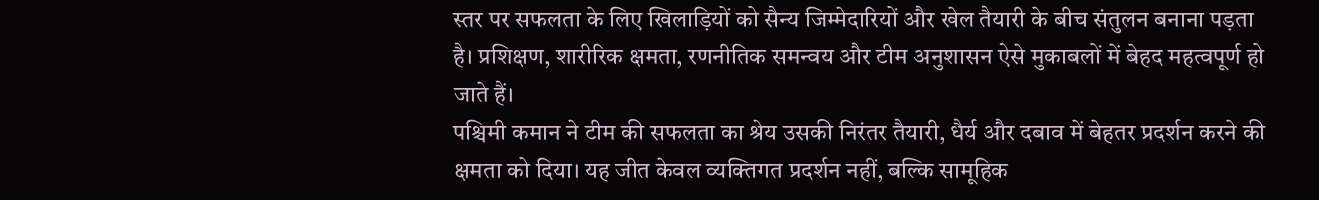स्तर पर सफलता के लिए खिलाड़ियों को सैन्य जिम्मेदारियों और खेल तैयारी के बीच संतुलन बनाना पड़ता है। प्रशिक्षण, शारीरिक क्षमता, रणनीतिक समन्वय और टीम अनुशासन ऐसे मुकाबलों में बेहद महत्वपूर्ण हो जाते हैं।
पश्चिमी कमान ने टीम की सफलता का श्रेय उसकी निरंतर तैयारी, धैर्य और दबाव में बेहतर प्रदर्शन करने की क्षमता को दिया। यह जीत केवल व्यक्तिगत प्रदर्शन नहीं, बल्कि सामूहिक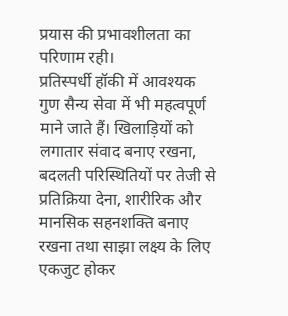प्रयास की प्रभावशीलता का परिणाम रही।
प्रतिस्पर्धी हॉकी में आवश्यक गुण सैन्य सेवा में भी महत्वपूर्ण माने जाते हैं। खिलाड़ियों को लगातार संवाद बनाए रखना, बदलती परिस्थितियों पर तेजी से प्रतिक्रिया देना, शारीरिक और मानसिक सहनशक्ति बनाए रखना तथा साझा लक्ष्य के लिए एकजुट होकर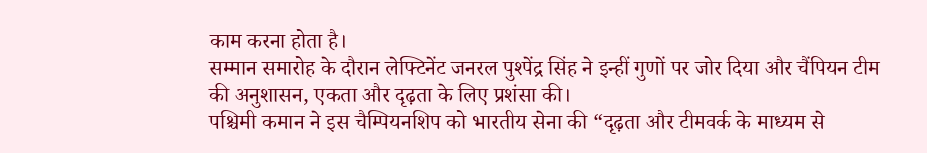काम करना होता है।
सम्मान समारोह के दौरान लेफ्टिनेंट जनरल पुश्पेंद्र सिंह ने इन्हीं गुणों पर जोर दिया और चैंपियन टीम की अनुशासन, एकता और दृढ़ता के लिए प्रशंसा की।
पश्चिमी कमान ने इस चैम्पियनशिप को भारतीय सेना की “दृढ़ता और टीमवर्क के माध्यम से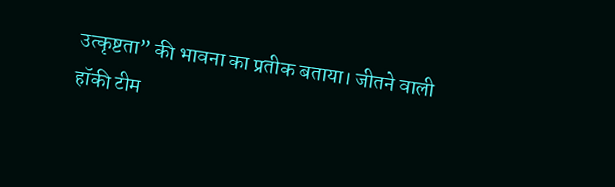उत्कृष्टता” की भावना का प्रतीक बताया। जीतने वाली हॉकी टीम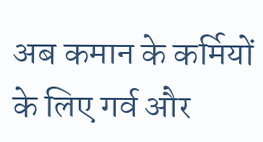अब कमान के कर्मियों के लिए गर्व और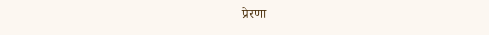प्रेरणा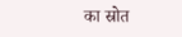का स्रोत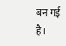बन गई है।